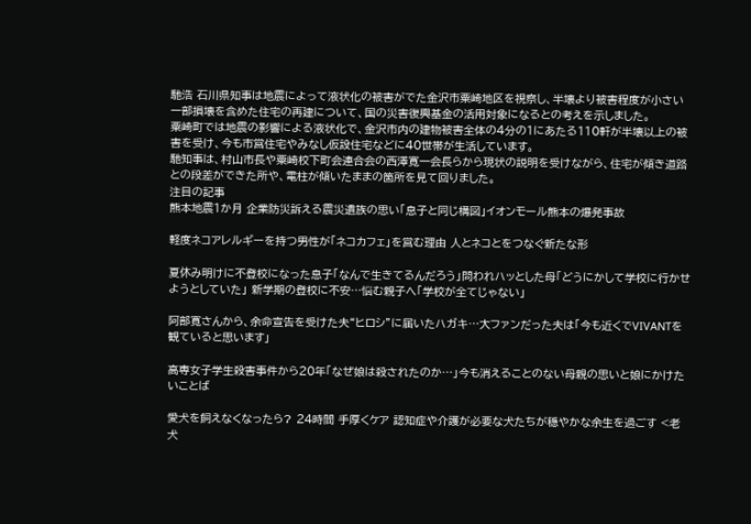馳浩 石川県知事は地震によって液状化の被害がでた金沢市粟崎地区を視察し、半壊より被害程度が小さい一部損壊を含めた住宅の再建について、国の災害復興基金の活用対象になるとの考えを示しました。
粟崎町では地震の影響による液状化で、金沢市内の建物被害全体の4分の1にあたる110軒が半壊以上の被害を受け、今も市営住宅やみなし仮設住宅などに40世帯が生活しています。
馳知事は、村山市長や粟崎校下町会連合会の西澤寛一会長らから現状の説明を受けながら、住宅が傾き道路との段差ができた所や、電柱が傾いたままの箇所を見て回りました。
注目の記事
熊本地震1か月 企業防災訴える震災遺族の思い「息子と同じ構図」イオンモール熊本の爆発事故

軽度ネコアレルギーを持つ男性が「ネコカフェ」を営む理由 人とネコとをつなぐ新たな形

夏休み明けに不登校になった息子「なんで生きてるんだろう」問われハッとした母「どうにかして学校に行かせようとしていた」 新学期の登校に不安…悩む親子へ「学校が全てじゃない」

阿部寛さんから、余命宣告を受けた夫“ヒロシ”に届いたハガキ…大ファンだった夫は「今も近くでVIVANTを観ていると思います」

高専女子学生殺害事件から20年「なぜ娘は殺されたのか…」今も消えることのない母親の思いと娘にかけたいことば

愛犬を飼えなくなったら? 24時間 手厚くケア 認知症や介護が必要な犬たちが穏やかな余生を過ごす <老犬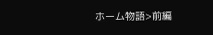ホーム物語>前編